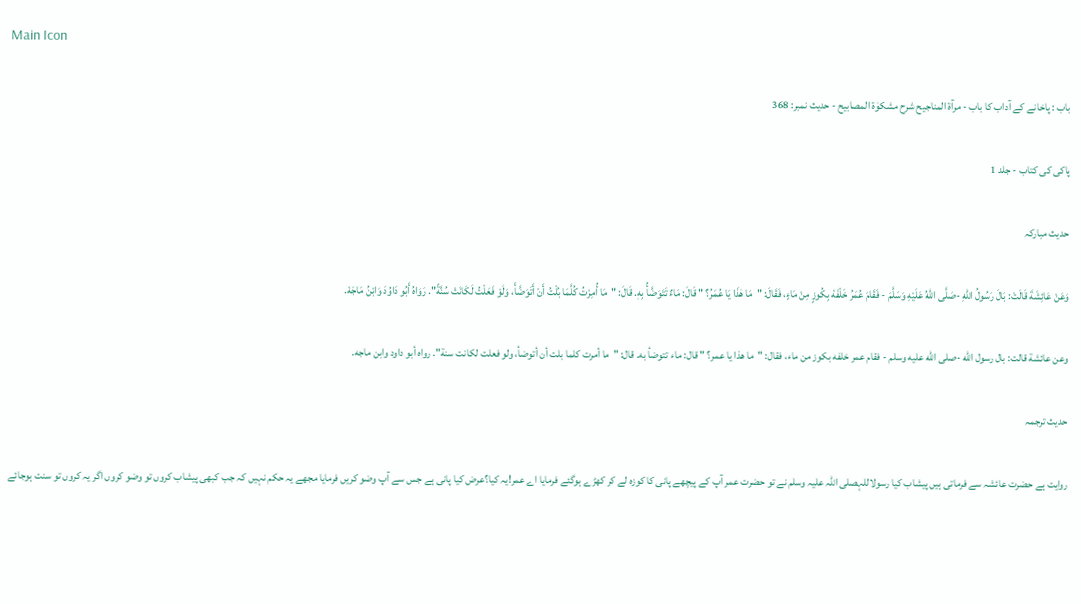Main Icon

باب : پاخانے کے آداب کا باب - مرآۃ المناجیح شرح مشکوٰۃ المصابیح - حدیث نمبر: 368

پاکی کی کتاب - جلد 1

حدیث مبارکہ

وَعَنْ عَائِشَةَ قَالَتْ: بَالَ رَسُولُ اللهِ -صَلَّى اللّٰهُ عَلَيْهِ وَسَلَّمَ - فَقَامَ عُمَرُ خَلْفَهٗ بِكُوزٍ مِنْ مَاءٍ، فَقَالَ: "مَا هٰذَا يَا عُمَرُ؟ " قَالَ: مَاءٌ تَتَوَضَّأُ بِهٖ. قَالَ: "مَا أُمِرْتُ كُلَّمَا بُلْتُ أَنْ أَتَوَضَّأَ، وَلَوْ فَعَلْتُ لَكَانَتْ سُنَّةً". رَوَاهُ أَبُو دَاوُدَ وَابْنُ مَاجَهْ.

وعن عائشة قالت: بال رسول الله -صلى الله عليه وسلم - فقام عمر خلفه بكوز من ماء، فقال: "ما هذا يا عمر؟ " قال: ماء تتوضأ به. قال: "ما أمرت كلما بلت أن أتوضأ، ولو فعلت لكانت سنة". رواه أبو داود وابن ماجه.

حدیث ترجمہ

روایت ہے حضرت عائشہ سے فرماتی ہیں پیشاب کیا رسولاللہصلی اللہ علیہ وسلم نے تو حضرت عمر آپ کے پیچھے پانی کا کوزہ لے کر کھڑے ہوگئے فرمایا اے عمر!یہ کیا؟عرض کیا پانی ہے جس سے آپ وضو کریں فرمایا مجھے یہ حکم نہیں کہ جب کبھی پیشاب کروں تو وضو کروں اگر یہ کروں تو سنت ہوجائے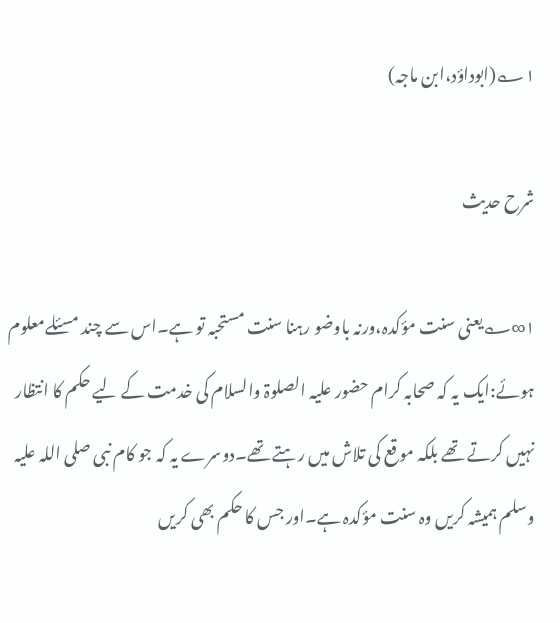۱؎(ابوداؤد،ابن ماجہ)

شرح حدیث

۱∞؎یعنی سنت مؤکدہ،ورنہ باوضو رہنا سنت مستحبہ تو ہے۔اس سے چند مسئلےمعلوم ہوئے:ایک یہ کہ صحابہ کرام حضور علیہ الصلوۃ والسلام کی خدمت کے لیے حکم کا انتظار نہیں کرتے تھے بلکہ موقع کی تلاش میں رہتے تھے۔دوسرے یہ کہ جو کام نبی صلی اللہ علیہ وسلم ہمیشہ کریں وہ سنت مؤکدہ ہے۔اور جس کا حکم بھی کریں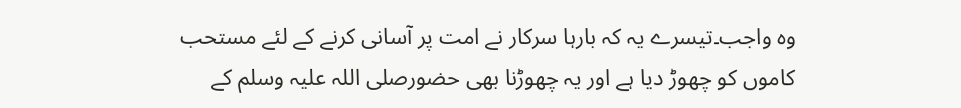وہ واجب۔تیسرے یہ کہ بارہا سرکار نے امت پر آسانی کرنے کے لئے مستحب کاموں کو چھوڑ دیا ہے اور یہ چھوڑنا بھی حضورصلی اللہ علیہ وسلم کے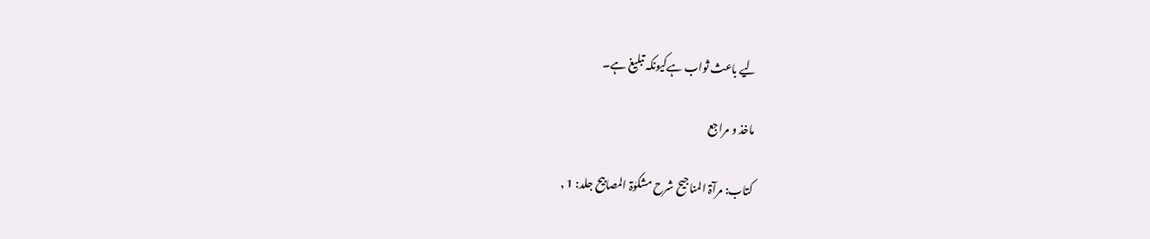لیے باعث ثواب ہےکیونکہ تبلیغ ہے۔

ماخذ و مراجع

کتاب: مرآۃ المناجیح شرح مشکوٰۃ المصابیح جلد: 1 ,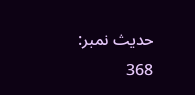حدیث نمبر: 368